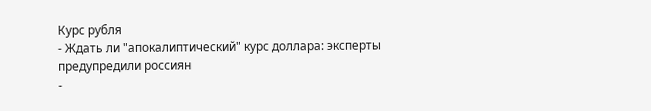Курс рубля
- Ждать ли "апокалиптический" курс доллара: эксперты предупредили россиян
-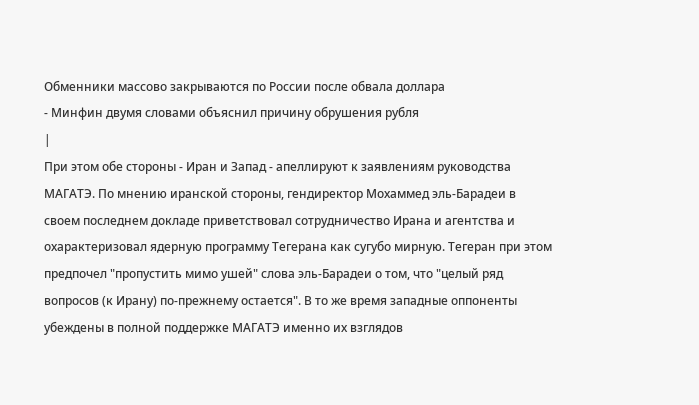Обменники массово закрываются по России после обвала доллара
- Минфин двумя словами объяснил причину обрушения рубля
|
При этом обе стороны - Иран и Запад - апеллируют к заявлениям руководства МАГАТЭ. По мнению иранской стороны, гендиректор Мохаммед эль-Барадеи в своем последнем докладе приветствовал сотрудничество Ирана и агентства и охарактеризовал ядерную программу Тегерана как сугубо мирную. Тегеран при этом предпочел "пропустить мимо ушей" слова эль-Барадеи о том, что "целый ряд вопросов (к Ирану) по-прежнему остается". В то же время западные оппоненты убеждены в полной поддержке МАГАТЭ именно их взглядов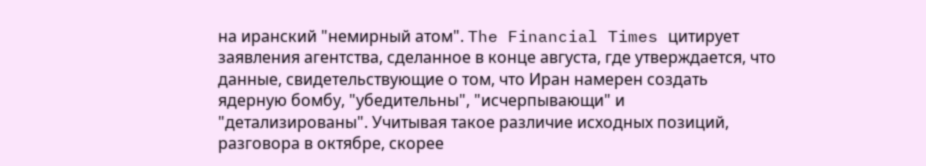на иранский "немирный атом". The Financial Times цитирует заявления агентства, сделанное в конце августа, где утверждается, что данные, свидетельствующие о том, что Иран намерен создать ядерную бомбу, "убедительны", "исчерпывающи" и "детализированы". Учитывая такое различие исходных позиций, разговора в октябре, скорее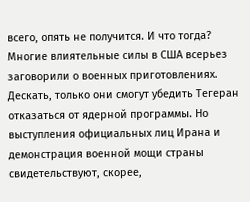всего, опять не получится. И что тогда?
Многие влиятельные силы в США всерьез заговорили о военных приготовлениях. Дескать, только они смогут убедить Тегеран отказаться от ядерной программы. Но выступления официальных лиц Ирана и демонстрация военной мощи страны свидетельствуют, скорее,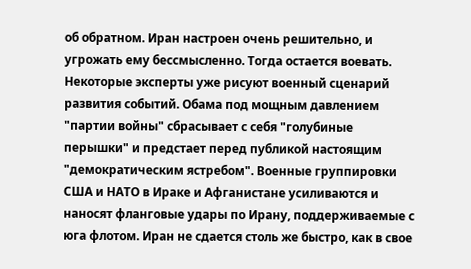об обратном. Иран настроен очень решительно, и угрожать ему бессмысленно. Тогда остается воевать.
Некоторые эксперты уже рисуют военный сценарий развития событий. Обама под мощным давлением "партии войны" сбрасывает с себя "голубиные перышки" и предстает перед публикой настоящим "демократическим ястребом". Военные группировки США и НАТО в Ираке и Афганистане усиливаются и наносят фланговые удары по Ирану, поддерживаемые с юга флотом. Иран не сдается столь же быстро, как в свое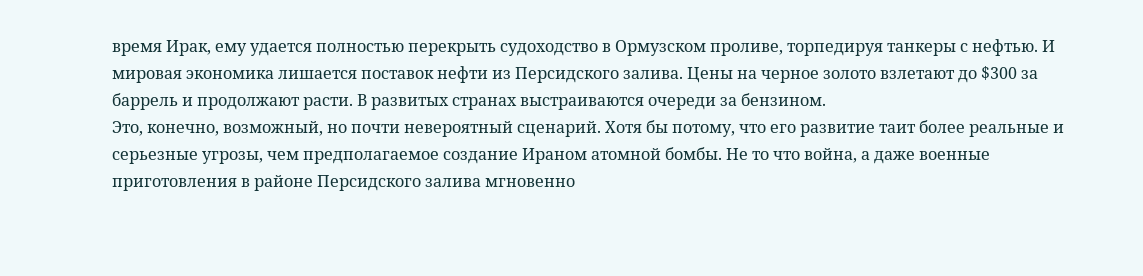время Ирак, ему удается полностью перекрыть судоходство в Ормузском проливе, торпедируя танкеры с нефтью. И мировая экономика лишается поставок нефти из Персидского залива. Цены на черное золото взлетают до $300 за баррель и продолжают расти. В развитых странах выстраиваются очереди за бензином.
Это, конечно, возможный, но почти невероятный сценарий. Хотя бы потому, что его развитие таит более реальные и серьезные угрозы, чем предполагаемое создание Ираном атомной бомбы. Не то что война, а даже военные приготовления в районе Персидского залива мгновенно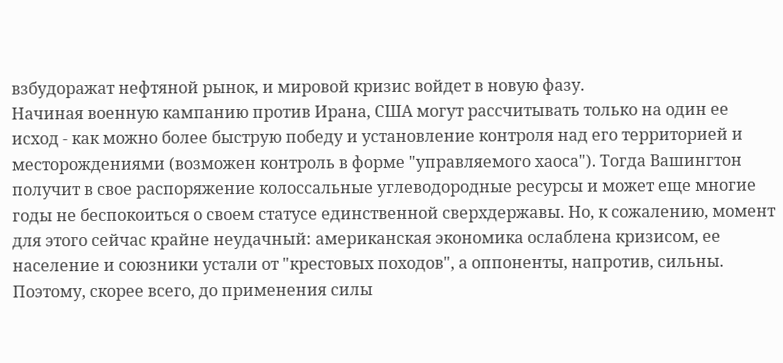взбудоражат нефтяной рынок, и мировой кризис войдет в новую фазу.
Начиная военную кампанию против Ирана, США могут рассчитывать только на один ее исход - как можно более быструю победу и установление контроля над его территорией и месторождениями (возможен контроль в форме "управляемого хаоса"). Тогда Вашингтон получит в свое распоряжение колоссальные углеводородные ресурсы и может еще многие годы не беспокоиться о своем статусе единственной сверхдержавы. Но, к сожалению, момент для этого сейчас крайне неудачный: американская экономика ослаблена кризисом, ее население и союзники устали от "крестовых походов", а оппоненты, напротив, сильны.
Поэтому, скорее всего, до применения силы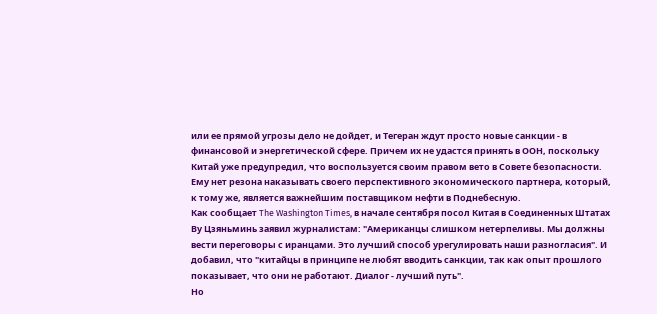или ее прямой угрозы дело не дойдет, и Тегеран ждут просто новые санкции - в финансовой и энергетической сфере. Причем их не удастся принять в ООН, поскольку Китай уже предупредил, что воспользуется своим правом вето в Совете безопасности. Ему нет резона наказывать своего перспективного экономического партнера, который, к тому же, является важнейшим поставщиком нефти в Поднебесную.
Как сообщает The Washington Times, в начале сентября посол Китая в Соединенных Штатах Ву Цзяньминь заявил журналистам: "Американцы слишком нетерпеливы. Мы должны вести переговоры с иранцами. Это лучший способ урегулировать наши разногласия". И добавил, что "китайцы в принципе не любят вводить санкции, так как опыт прошлого показывает, что они не работают. Диалог - лучший путь".
Но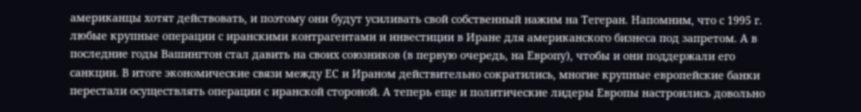американцы хотят действовать, и поэтому они будут усиливать свой собственный нажим на Тегеран. Напомним, что с 1995 г. любые крупные операции с иранскими контрагентами и инвестиции в Иране для американского бизнеса под запретом. А в последние годы Вашингтон стал давить на своих союзников (в первую очередь, на Европу), чтобы и они поддержали его санкции. В итоге экономические связи между ЕС и Ираном действительно сократились, многие крупные европейские банки перестали осуществлять операции с иранской стороной. А теперь еще и политические лидеры Европы настроились довольно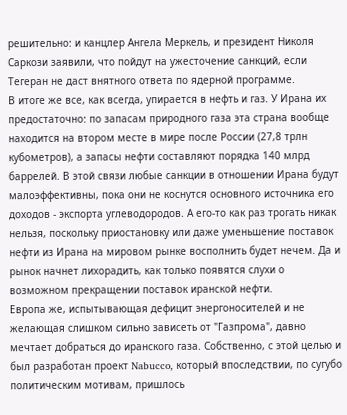решительно: и канцлер Ангела Меркель, и президент Николя Саркози заявили, что пойдут на ужесточение санкций, если Тегеран не даст внятного ответа по ядерной программе.
В итоге же все, как всегда, упирается в нефть и газ. У Ирана их предостаточно: по запасам природного газа эта страна вообще находится на втором месте в мире после России (27,8 трлн кубометров), а запасы нефти составляют порядка 140 млрд баррелей. В этой связи любые санкции в отношении Ирана будут малоэффективны, пока они не коснутся основного источника его доходов - экспорта углеводородов. А его-то как раз трогать никак нельзя, поскольку приостановку или даже уменьшение поставок нефти из Ирана на мировом рынке восполнить будет нечем. Да и рынок начнет лихорадить, как только появятся слухи о возможном прекращении поставок иранской нефти.
Европа же, испытывающая дефицит энергоносителей и не желающая слишком сильно зависеть от "Газпрома", давно мечтает добраться до иранского газа. Собственно, с этой целью и был разработан проект Nabucco, который впоследствии, по сугубо политическим мотивам, пришлось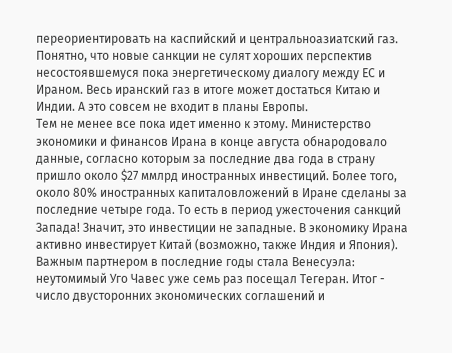переориентировать на каспийский и центральноазиатский газ. Понятно, что новые санкции не сулят хороших перспектив несостоявшемуся пока энергетическому диалогу между ЕС и Ираном. Весь иранский газ в итоге может достаться Китаю и Индии. А это совсем не входит в планы Европы.
Тем не менее все пока идет именно к этому. Министерство экономики и финансов Ирана в конце августа обнародовало данные, согласно которым за последние два года в страну пришло около $27 ммлрд иностранных инвестиций. Более того, около 80% иностранных капиталовложений в Иране сделаны за последние четыре года. То есть в период ужесточения санкций Запада! Значит, это инвестиции не западные. В экономику Ирана активно инвестирует Китай (возможно, также Индия и Япония). Важным партнером в последние годы стала Венесуэла: неутомимый Уго Чавес уже семь раз посещал Тегеран. Итог - число двусторонних экономических соглашений и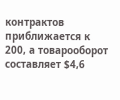контрактов приближается к 200, а товарооборот составляет $4,6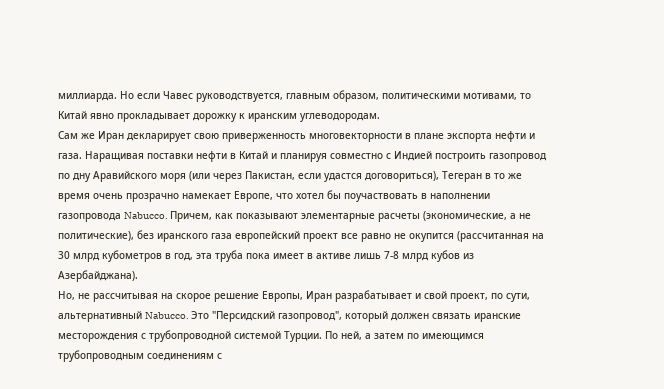миллиарда. Но если Чавес руководствуется, главным образом, политическими мотивами, то Китай явно прокладывает дорожку к иранским углеводородам.
Сам же Иран декларирует свою приверженность многовекторности в плане экспорта нефти и газа. Наращивая поставки нефти в Китай и планируя совместно с Индией построить газопровод по дну Аравийского моря (или через Пакистан, если удастся договориться), Тегеран в то же время очень прозрачно намекает Европе, что хотел бы поучаствовать в наполнении газопровода Nabucco. Причем, как показывают элементарные расчеты (экономические, а не политические), без иранского газа европейский проект все равно не окупится (рассчитанная на 30 млрд кубометров в год, эта труба пока имеет в активе лишь 7-8 млрд кубов из Азербайджана).
Но, не рассчитывая на скорое решение Европы, Иран разрабатывает и свой проект, по сути, альтернативный Nabucco. Это "Персидский газопровод", который должен связать иранские месторождения с трубопроводной системой Турции. По ней, а затем по имеющимся трубопроводным соединениям с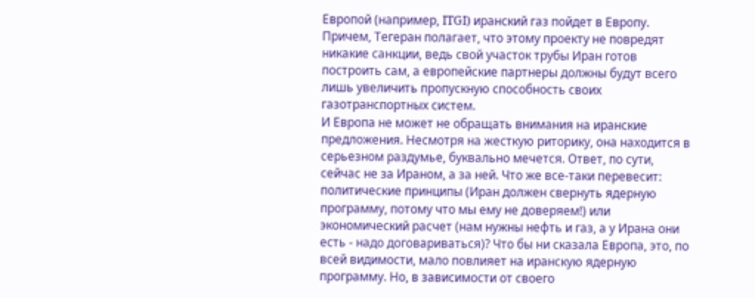Европой (например, ITGI) иранский газ пойдет в Европу. Причем, Тегеран полагает, что этому проекту не повредят никакие санкции, ведь свой участок трубы Иран готов построить сам, а европейские партнеры должны будут всего лишь увеличить пропускную способность своих газотранспортных систем.
И Европа не может не обращать внимания на иранские предложения. Несмотря на жесткую риторику, она находится в серьезном раздумье, буквально мечется. Ответ, по сути, сейчас не за Ираном, а за ней. Что же все-таки перевесит: политические принципы (Иран должен свернуть ядерную программу, потому что мы ему не доверяем!) или экономический расчет (нам нужны нефть и газ, а у Ирана они есть - надо договариваться)? Что бы ни сказала Европа, это, по всей видимости, мало повлияет на иранскую ядерную программу. Но, в зависимости от своего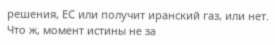решения, ЕС или получит иранский газ, или нет. Что ж, момент истины не за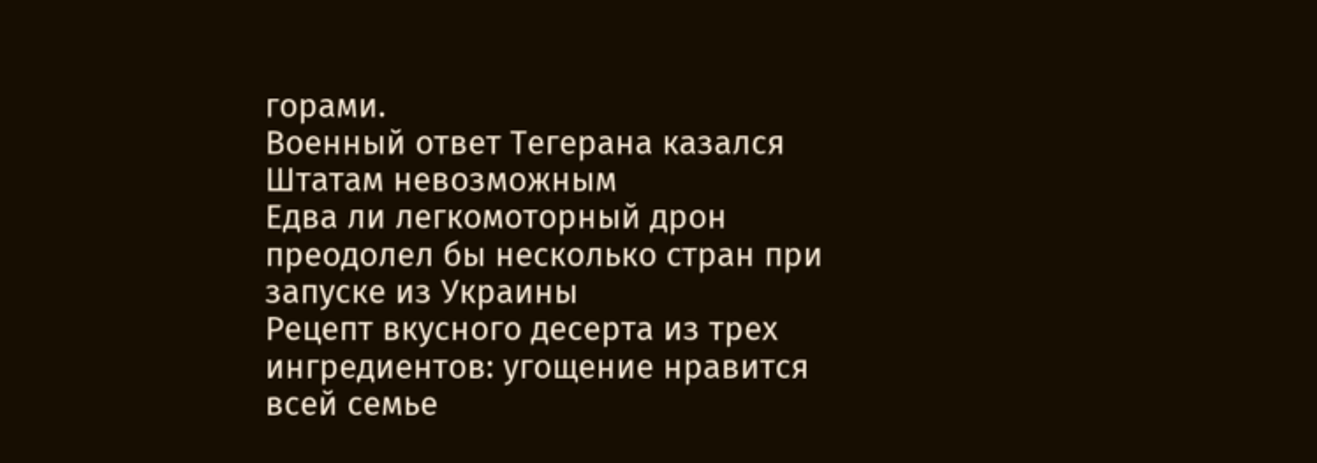горами.
Военный ответ Тегерана казался Штатам невозможным
Едва ли легкомоторный дрон преодолел бы несколько стран при запуске из Украины
Рецепт вкусного десерта из трех ингредиентов: угощение нравится всей семье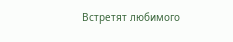Встретят любимого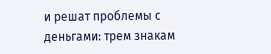и решат проблемы с деньгами: трем знакам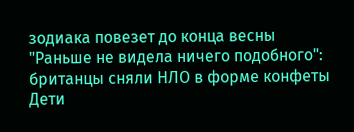зодиака повезет до конца весны
"Раньше не видела ничего подобного": британцы сняли НЛО в форме конфеты
Дети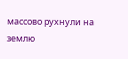массово рухнули на землю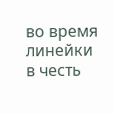во время линейки в честь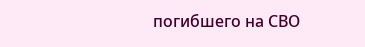погибшего на СВО